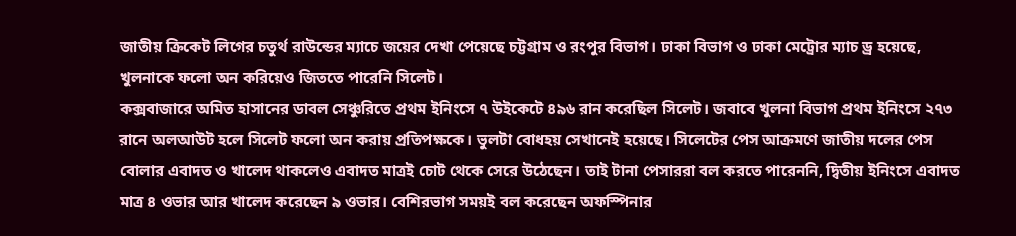জাতীয় ক্রিকেট লিগের চতুর্থ রাউন্ডের ম্যাচে জয়ের দেখা পেয়েছে চট্টগ্রাম ও রংপুর বিভাগ। ঢাকা বিভাগ ও ঢাকা মেট্রোর ম্যাচ ড্র হয়েছে, খুলনাকে ফলো অন করিয়েও জিততে পারেনি সিলেট।
কক্সবাজারে অমিত হাসানের ডাবল সেঞ্চুরিতে প্রথম ইনিংসে ৭ উইকেটে ৪৯৬ রান করেছিল সিলেট। জবাবে খুলনা বিভাগ প্রথম ইনিংসে ২৭৩ রানে অলআউট হলে সিলেট ফলো অন করায় প্রতিপক্ষকে। ভুলটা বোধহয় সেখানেই হয়েছে। সিলেটের পেস আক্রমণে জাতীয় দলের পেস বোলার এবাদত ও খালেদ থাকলেও এবাদত মাত্রই চোট থেকে সেরে উঠেছেন। তাই টানা পেসাররা বল করতে পারেননি, দ্বিতীয় ইনিংসে এবাদত মাত্র ৪ ওভার আর খালেদ করেছেন ৯ ওভার। বেশিরভাগ সময়ই বল করেছেন অফস্পিনার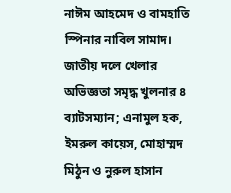নাঈম আহমেদ ও বামহাতি স্পিনার নাবিল সামাদ। জাতীয় দলে খেলার অভিজ্ঞতা সমৃদ্ধ খুলনার ৪ ব্যাটসম্যান; এনামুল হক, ইমরুল কায়েস, মোহাম্মদ মিঠুন ও নুরুল হাসান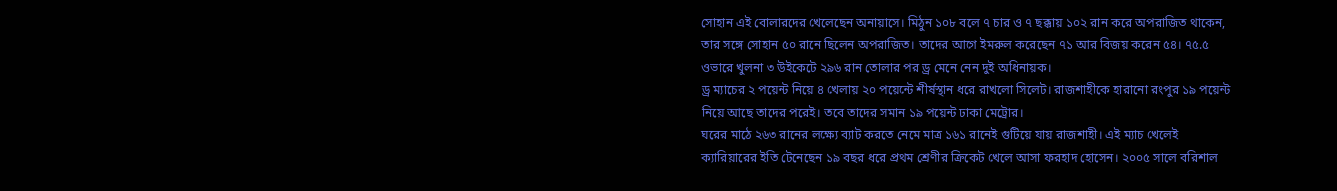সোহান এই বোলারদের খেলেছেন অনায়াসে। মিঠুন ১০৮ বলে ৭ চার ও ৭ ছক্কায় ১০২ রান করে অপরাজিত থাকেন, তার সঙ্গে সোহান ৫০ রানে ছিলেন অপরাজিত। তাদের আগে ইমরুল করেছেন ৭১ আর বিজয় করেন ৫৪। ৭৫.৫ ওভারে খুলনা ৩ উইকেটে ২৯৬ রান তোলার পর ড্র মেনে নেন দুই অধিনায়ক।
ড্র ম্যাচের ২ পয়েন্ট নিয়ে ৪ খেলায় ২০ পয়েন্টে শীর্ষস্থান ধরে রাখলো সিলেট। রাজশাহীকে হারানো রংপুর ১৯ পয়েন্ট নিয়ে আছে তাদের পরেই। তবে তাদের সমান ১৯ পয়েন্ট ঢাকা মেট্রোর।
ঘরের মাঠে ২৬৩ রানের লক্ষ্যে ব্যাট করতে নেমে মাত্র ১৬১ রানেই গুটিয়ে যায় রাজশাহী। এই ম্যাচ খেলেই ক্যারিয়ারের ইতি টেনেছেন ১৯ বছর ধরে প্রথম শ্রেণীর ক্রিকেট খেলে আসা ফরহাদ হোসেন। ২০০৫ সালে বরিশাল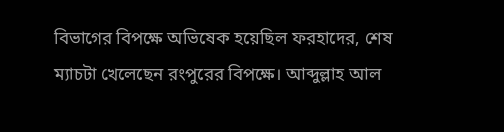বিভাগের বিপক্ষে অভিষেক হয়েছিল ফরহাদের, শেষ ম্যাচটা খেলেছেন রংপুরের বিপক্ষে। আব্দুল্লাহ আল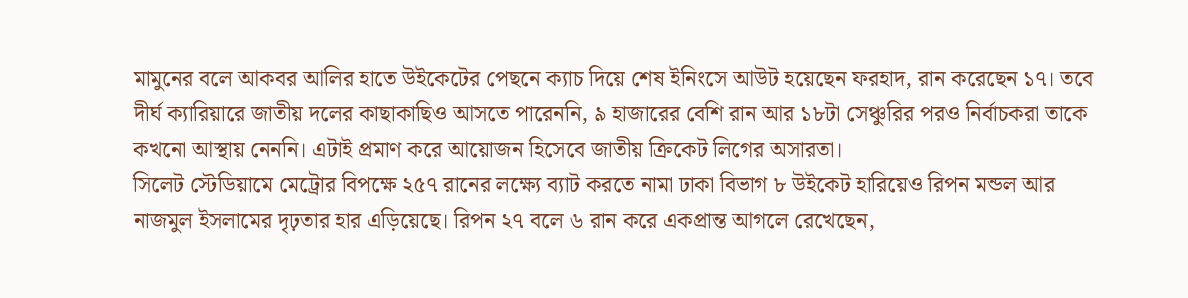মামুনের বলে আকবর আলির হাতে উইকেটের পেছনে ক্যাচ দিয়ে শেষ ইনিংসে আউট হয়েছেন ফরহাদ, রান করেছেন ১৭। তবে দীর্ঘ ক্যারিয়ারে জাতীয় দলের কাছাকাছিও আসতে পারেননি, ৯ হাজারের বেশি রান আর ১৮টা সেঞ্চুরির পরও নির্বাচকরা তাকে কখনো আস্থায় নেননি। এটাই প্রমাণ করে আয়োজন হিসেবে জাতীয় ক্রিকেট লিগের অসারতা।
সিলেট স্টেডিয়ামে মেট্রোর বিপক্ষে ২৫৭ রানের লক্ষ্যে ব্যাট করতে নামা ঢাকা বিভাগ ৮ উইকেট হারিয়েও রিপন মন্ডল আর নাজমুল ইসলামের দৃঢ়তার হার এড়িয়েছে। রিপন ২৭ বলে ৬ রান করে একপ্রান্ত আগলে রেখেছেন,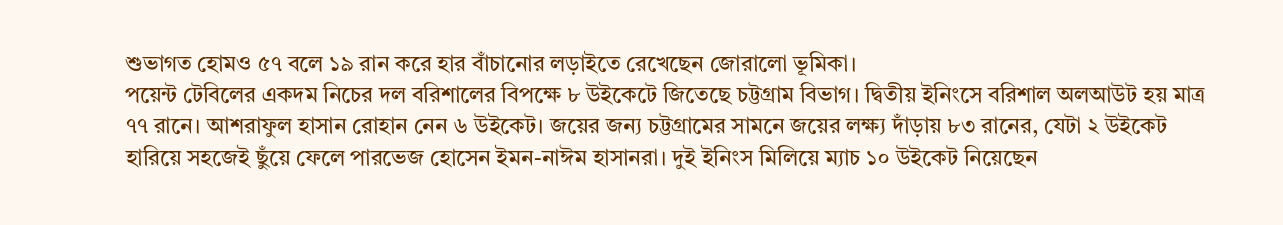শুভাগত হোমও ৫৭ বলে ১৯ রান করে হার বাঁচানোর লড়াইতে রেখেছেন জোরালো ভূমিকা।
পয়েন্ট টেবিলের একদম নিচের দল বরিশালের বিপক্ষে ৮ উইকেটে জিতেছে চট্টগ্রাম বিভাগ। দ্বিতীয় ইনিংসে বরিশাল অলআউট হয় মাত্র ৭৭ রানে। আশরাফুল হাসান রোহান নেন ৬ উইকেট। জয়ের জন্য চট্টগ্রামের সামনে জয়ের লক্ষ্য দাঁড়ায় ৮৩ রানের, যেটা ২ উইকেট হারিয়ে সহজেই ছুঁয়ে ফেলে পারভেজ হোসেন ইমন-নাঈম হাসানরা। দুই ইনিংস মিলিয়ে ম্যাচ ১০ উইকেট নিয়েছেন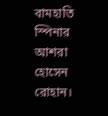বামহাতি স্পিনার আশরা হোসেন রোহান।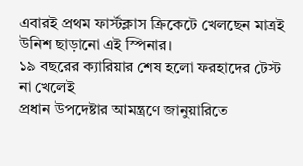এবারই প্রথম ফার্স্টক্লাস ক্রিকেটে খেলছেন মাত্রই উনিশ ছাড়ানো এই স্পিনার।
১৯ বছরের ক্যারিয়ার শেষ হলো ফরহাদের টেস্ট না খেলেই
প্রধান উপদেষ্টার আমন্ত্রণে জানুয়ারিতে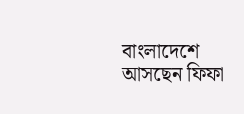বাংলাদেশে আসছেন ফিফা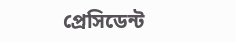প্রেসিডেন্ট